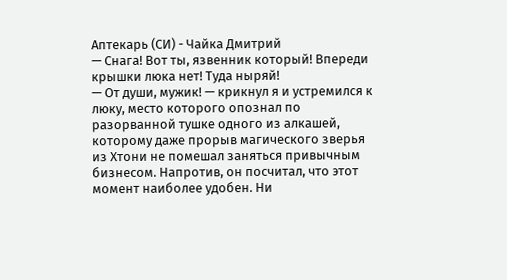Аптекарь (СИ) - Чайка Дмитрий
— Снага! Вот ты, язвенник который! Впереди крышки люка нет! Туда ныряй!
— От души, мужик! — крикнул я и устремился к люку, место которого опознал по разорванной тушке одного из алкашей, которому даже прорыв магического зверья из Хтони не помешал заняться привычным бизнесом. Напротив, он посчитал, что этот момент наиболее удобен. Ни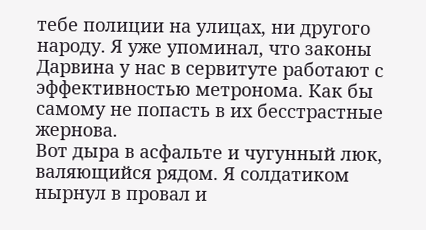тебе полиции на улицах, ни другого народу. Я уже упоминал, что законы Дарвина у нас в сервитуте работают с эффективностью метронома. Как бы самому не попасть в их бесстрастные жернова.
Вот дыра в асфальте и чугунный люк, валяющийся рядом. Я солдатиком нырнул в провал и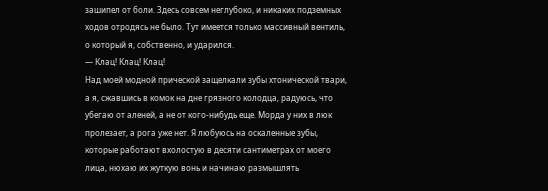зашипел от боли. Здесь совсем неглубоко, и никаких подземных ходов отродясь не было. Тут имеется только массивный вентиль, о который я, собственно, и ударился.
— Клац! Клац! Клац!
Над моей модной прической защелкали зубы хтонической твари, а я, сжавшись в комок на дне грязного колодца, радуюсь, что убегаю от аленей, а не от кого-нибудь еще. Морда у них в люк пролезает, а рога уже нет. Я любуюсь на оскаленные зубы, которые работают вхолостую в десяти сантиметрах от моего лица, нюхаю их жуткую вонь и начинаю размышлять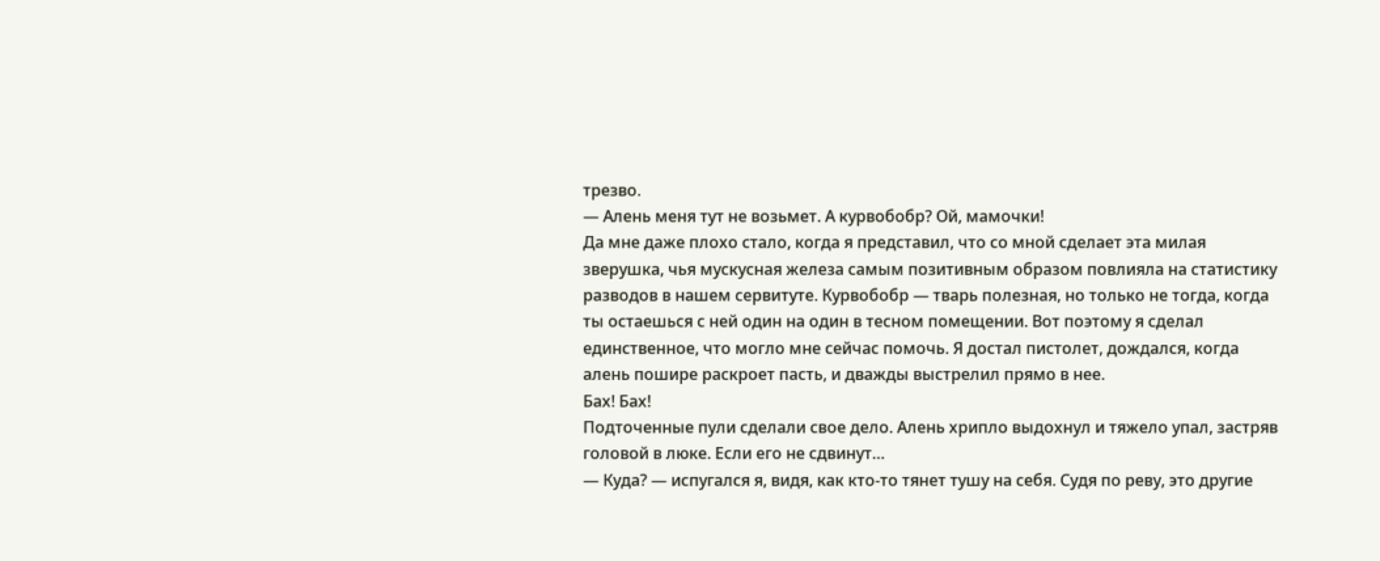трезво.
— Алень меня тут не возьмет. А курвобобр? Ой, мамочки!
Да мне даже плохо стало, когда я представил, что со мной сделает эта милая зверушка, чья мускусная железа самым позитивным образом повлияла на статистику разводов в нашем сервитуте. Курвобобр — тварь полезная, но только не тогда, когда ты остаешься с ней один на один в тесном помещении. Вот поэтому я сделал единственное, что могло мне сейчас помочь. Я достал пистолет, дождался, когда алень пошире раскроет пасть, и дважды выстрелил прямо в нее.
Бах! Бах!
Подточенные пули сделали свое дело. Алень хрипло выдохнул и тяжело упал, застряв головой в люке. Если его не сдвинут…
— Куда? — испугался я, видя, как кто-то тянет тушу на себя. Судя по реву, это другие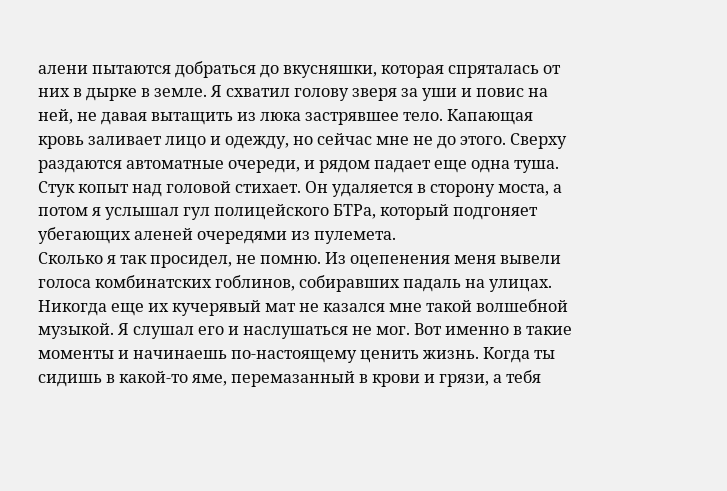алени пытаются добраться до вкусняшки, которая спряталась от них в дырке в земле. Я схватил голову зверя за уши и повис на ней, не давая вытащить из люка застрявшее тело. Капающая кровь заливает лицо и одежду, но сейчас мне не до этого. Сверху раздаются автоматные очереди, и рядом падает еще одна туша. Стук копыт над головой стихает. Он удаляется в сторону моста, а потом я услышал гул полицейского БТРа, который подгоняет убегающих аленей очередями из пулемета.
Сколько я так просидел, не помню. Из оцепенения меня вывели голоса комбинатских гоблинов, собиравших падаль на улицах. Никогда еще их кучерявый мат не казался мне такой волшебной музыкой. Я слушал его и наслушаться не мог. Вот именно в такие моменты и начинаешь по-настоящему ценить жизнь. Когда ты сидишь в какой-то яме, перемазанный в крови и грязи, а тебя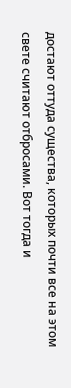достают оттуда существа, которых почти все на этом свете считают отбросами. Вот тогда и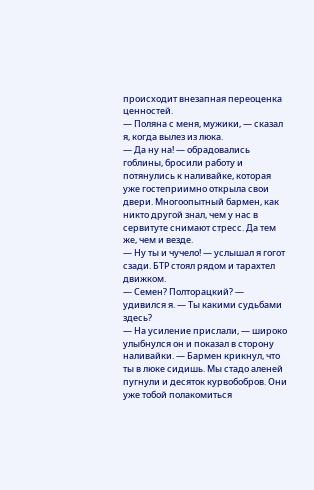происходит внезапная переоценка ценностей.
— Поляна с меня, мужики, — сказал я, когда вылез из люка.
— Да ну на! — обрадовались гоблины, бросили работу и потянулись к наливайке, которая уже гостеприимно открыла свои двери. Многоопытный бармен, как никто другой знал, чем у нас в сервитуте снимают стресс. Да тем же, чем и везде.
— Ну ты и чучело! — услышал я гогот сзади. БТР стоял рядом и тарахтел движком.
— Семен? Полторацкий? — удивился я. — Ты какими судьбами здесь?
— На усиление прислали, — широко улыбнулся он и показал в сторону наливайки. — Бармен крикнул, что ты в люке сидишь. Мы стадо аленей пугнули и десяток курвобобров. Они уже тобой полакомиться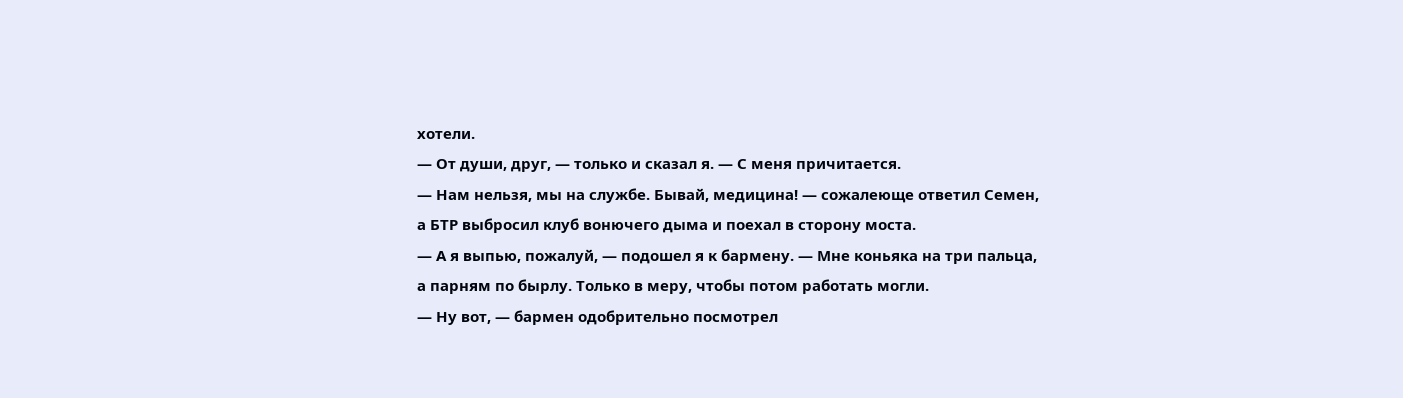хотели.
— От души, друг, — только и сказал я. — С меня причитается.
— Нам нельзя, мы на службе. Бывай, медицина! — сожалеюще ответил Семен, а БТР выбросил клуб вонючего дыма и поехал в сторону моста.
— А я выпью, пожалуй, — подошел я к бармену. — Мне коньяка на три пальца, а парням по бырлу. Только в меру, чтобы потом работать могли.
— Ну вот, — бармен одобрительно посмотрел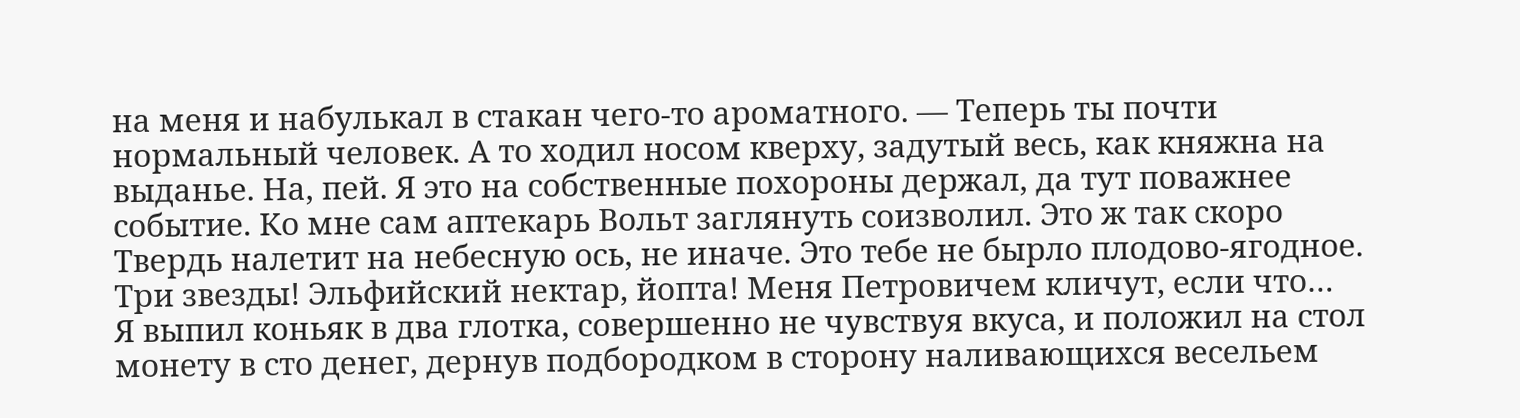на меня и набулькал в стакан чего-то ароматного. — Теперь ты почти нормальный человек. А то ходил носом кверху, задутый весь, как княжна на выданье. На, пей. Я это на собственные похороны держал, да тут поважнее событие. Ко мне сам аптекарь Вольт заглянуть соизволил. Это ж так скоро Твердь налетит на небесную ось, не иначе. Это тебе не бырло плодово-ягодное. Три звезды! Эльфийский нектар, йопта! Меня Петровичем кличут, если что…
Я выпил коньяк в два глотка, совершенно не чувствуя вкуса, и положил на стол монету в сто денег, дернув подбородком в сторону наливающихся весельем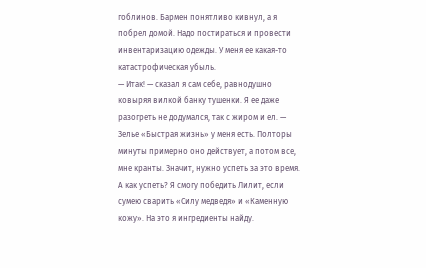гоблинов. Бармен понятливо кивнул, а я побрел домой. Надо постираться и провести инвентаризацию одежды. У меня ее какая-то катастрофическая убыль.
— Итак! — сказал я сам себе, равнодушно ковыряя вилкой банку тушенки. Я ее даже разогреть не додумался, так с жиром и ел. — Зелье «Быстрая жизнь» у меня есть. Полторы минуты примерно оно действует, а потом все, мне кранты. Значит, нужно успеть за это время.
А как успеть? Я смогу победить Лилит, если сумею сварить «Силу медведя» и «Каменную кожу». На это я ингредиенты найду.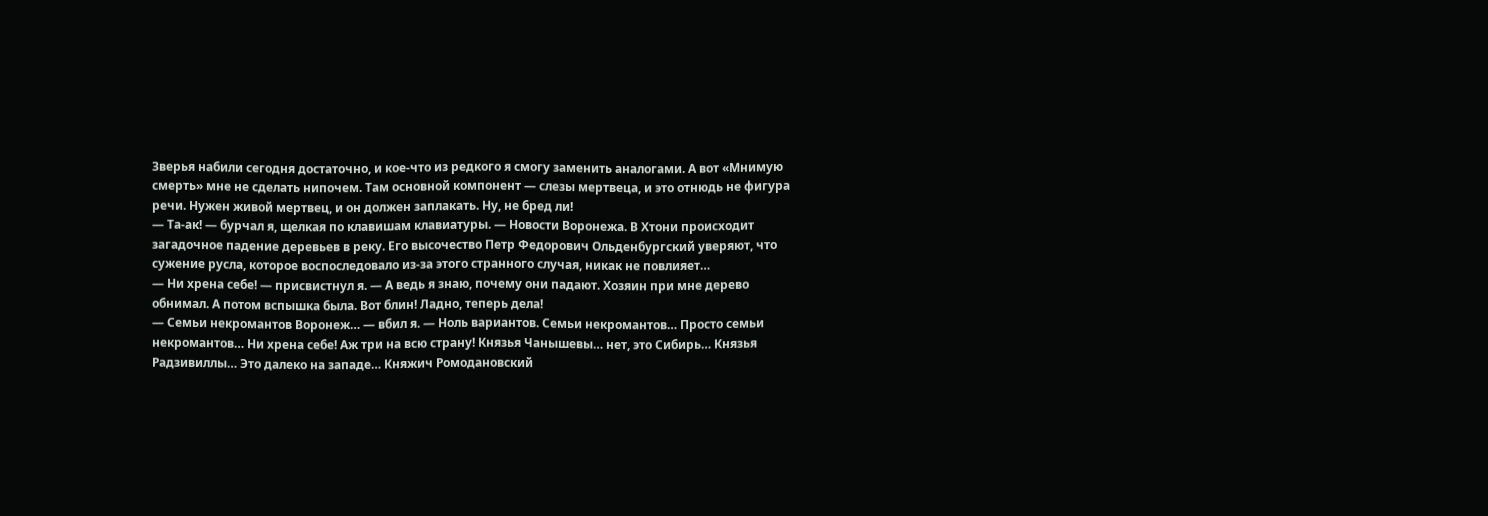Зверья набили сегодня достаточно, и кое-что из редкого я смогу заменить аналогами. А вот «Мнимую смерть» мне не сделать нипочем. Там основной компонент — слезы мертвеца, и это отнюдь не фигура речи. Нужен живой мертвец, и он должен заплакать. Ну, не бред ли!
— Та-ак! — бурчал я, щелкая по клавишам клавиатуры. — Новости Воронежа. В Хтони происходит загадочное падение деревьев в реку. Его высочество Петр Федорович Ольденбургский уверяют, что сужение русла, которое воспоследовало из-за этого странного случая, никак не повлияет…
— Ни хрена себе! — присвистнул я. — А ведь я знаю, почему они падают. Хозяин при мне дерево обнимал. А потом вспышка была. Вот блин! Ладно, теперь дела!
— Семьи некромантов Воронеж… — вбил я. — Ноль вариантов. Семьи некромантов… Просто семьи некромантов… Ни хрена себе! Аж три на всю страну! Князья Чанышевы… нет, это Сибирь… Князья Радзивиллы… Это далеко на западе… Княжич Ромодановский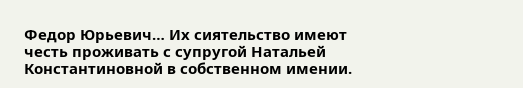Федор Юрьевич… Их сиятельство имеют честь проживать с супругой Натальей Константиновной в собственном имении.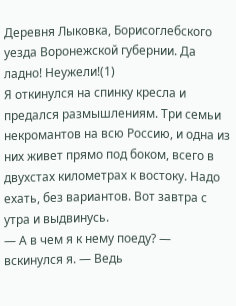Деревня Лыковка, Борисоглебского уезда Воронежской губернии. Да ладно! Неужели!(1)
Я откинулся на спинку кресла и предался размышлениям. Три семьи некромантов на всю Россию, и одна из них живет прямо под боком, всего в двухстах километрах к востоку. Надо ехать, без вариантов. Вот завтра с утра и выдвинусь.
— А в чем я к нему поеду? — вскинулся я. — Ведь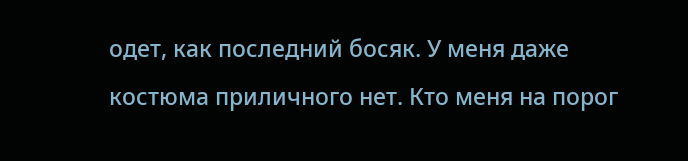одет, как последний босяк. У меня даже костюма приличного нет. Кто меня на порог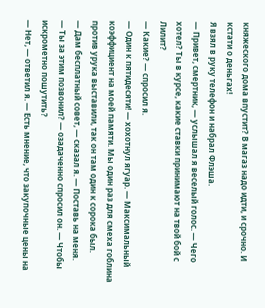княжеского дома впустит? В магаз надо идти, и срочно. И кстати о деньгах!
Я взял в руку телефон и набрал Флэша.
— Привет, смертник, — услышал я веселый голос. — Чего хотел? Ты в курсе, какие ставки принимают на твой бой с Лилит?
— Какие? — спросил я.
— Один к пятидесяти! — хохотнул ягуар. — Максимальный коэффициент на моей памяти. Мы один раз для смеха гоблина против урука выставили, так он там один к сорока был.
— Дам бесплатный совет, — сказал я. — Поставь на меня.
— Ты за этим позвонил? — озадаченно спросил он. — Чтобы искрометно пошутить?
— Нет, — ответил я. — Есть мнение, что закупочные цены на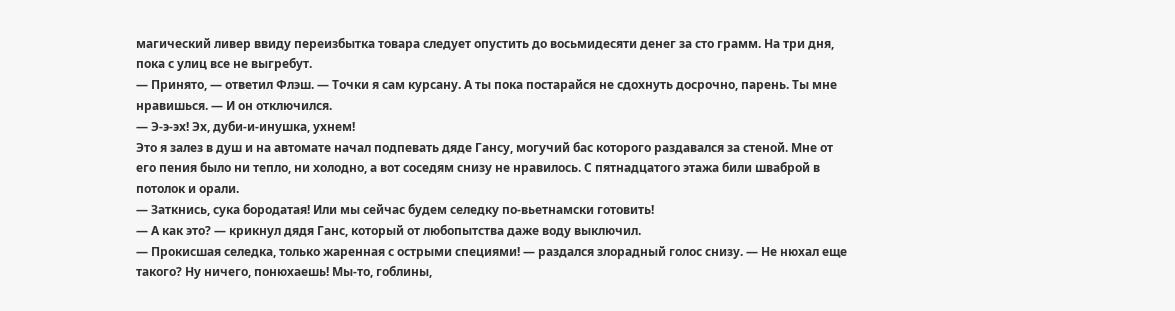магический ливер ввиду переизбытка товара следует опустить до восьмидесяти денег за сто грамм. На три дня, пока с улиц все не выгребут.
— Принято, — ответил Флэш. — Точки я сам курсану. А ты пока постарайся не сдохнуть досрочно, парень. Ты мне нравишься. — И он отключился.
— Э-э-эх! Эх, дуби-и-инушка, ухнем!
Это я залез в душ и на автомате начал подпевать дяде Гансу, могучий бас которого раздавался за стеной. Мне от его пения было ни тепло, ни холодно, а вот соседям снизу не нравилось. С пятнадцатого этажа били шваброй в потолок и орали.
— Заткнись, сука бородатая! Или мы сейчас будем селедку по-вьетнамски готовить!
— А как это? — крикнул дядя Ганс, который от любопытства даже воду выключил.
— Прокисшая селедка, только жаренная с острыми специями! — раздался злорадный голос снизу. — Не нюхал еще такого? Ну ничего, понюхаешь! Мы-то, гоблины,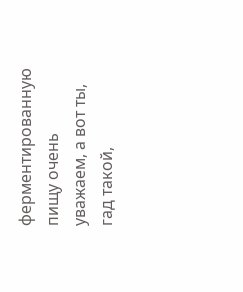ферментированную пищу очень уважаем, а вот ты, гад такой,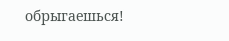обрыгаешься!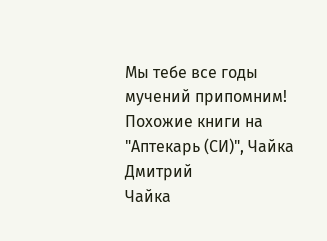Мы тебе все годы мучений припомним!
Похожие книги на "Аптекарь (СИ)", Чайка Дмитрий
Чайка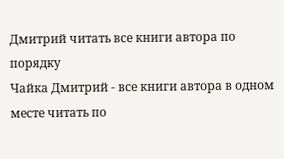Дмитрий читать все книги автора по порядку
Чайка Дмитрий - все книги автора в одном месте читать по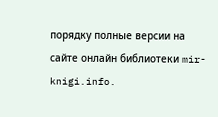порядку полные версии на сайте онлайн библиотеки mir-knigi.info.